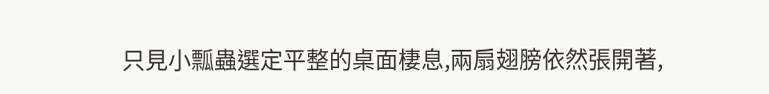只見小瓢蟲選定平整的桌面棲息,兩扇翅膀依然張開著,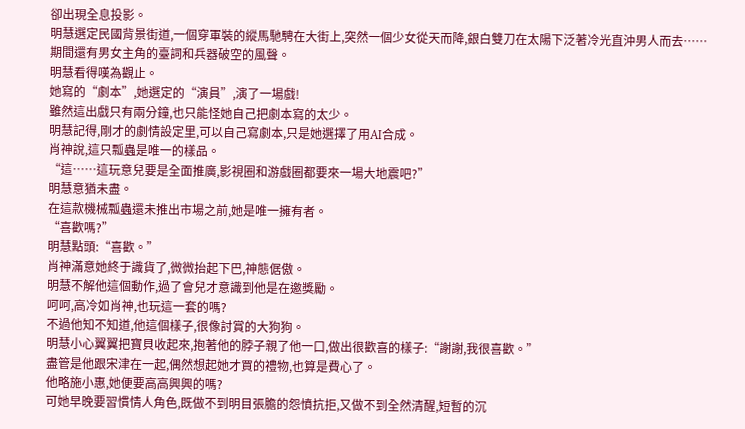卻出現全息投影。
明慧選定民國背景街道,一個穿軍裝的縱馬馳騁在大街上,突然一個少女從天而降,銀白雙刀在太陽下泛著冷光直沖男人而去……
期間還有男女主角的臺詞和兵器破空的風聲。
明慧看得嘆為觀止。
她寫的“劇本”,她選定的“演員”,演了一場戲!
雖然這出戲只有兩分鐘,也只能怪她自己把劇本寫的太少。
明慧記得,剛才的劇情設定里,可以自己寫劇本,只是她選擇了用AI合成。
肖神說,這只瓢蟲是唯一的樣品。
“這……這玩意兒要是全面推廣,影視圈和游戲圈都要來一場大地震吧?”
明慧意猶未盡。
在這款機械瓢蟲還未推出市場之前,她是唯一擁有者。
“喜歡嗎?”
明慧點頭:“喜歡。”
肖神滿意她終于識貨了,微微抬起下巴,神態倨傲。
明慧不解他這個動作,過了會兒才意識到他是在邀獎勵。
呵呵,高冷如肖神,也玩這一套的嗎?
不過他知不知道,他這個樣子,很像討賞的大狗狗。
明慧小心翼翼把寶貝收起來,抱著他的脖子親了他一口,做出很歡喜的樣子:“謝謝,我很喜歡。”
盡管是他跟宋津在一起,偶然想起她才買的禮物,也算是費心了。
他略施小惠,她便要高高興興的嗎?
可她早晚要習慣情人角色,既做不到明目張膽的怨憤抗拒,又做不到全然清醒,短暫的沉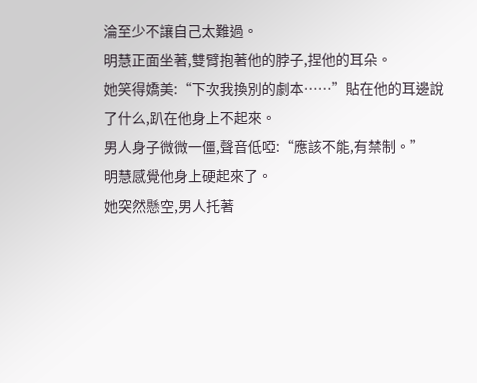淪至少不讓自己太難過。
明慧正面坐著,雙臂抱著他的脖子,捏他的耳朵。
她笑得嬌美:“下次我換別的劇本……”貼在他的耳邊說了什么,趴在他身上不起來。
男人身子微微一僵,聲音低啞:“應該不能,有禁制。”
明慧感覺他身上硬起來了。
她突然懸空,男人托著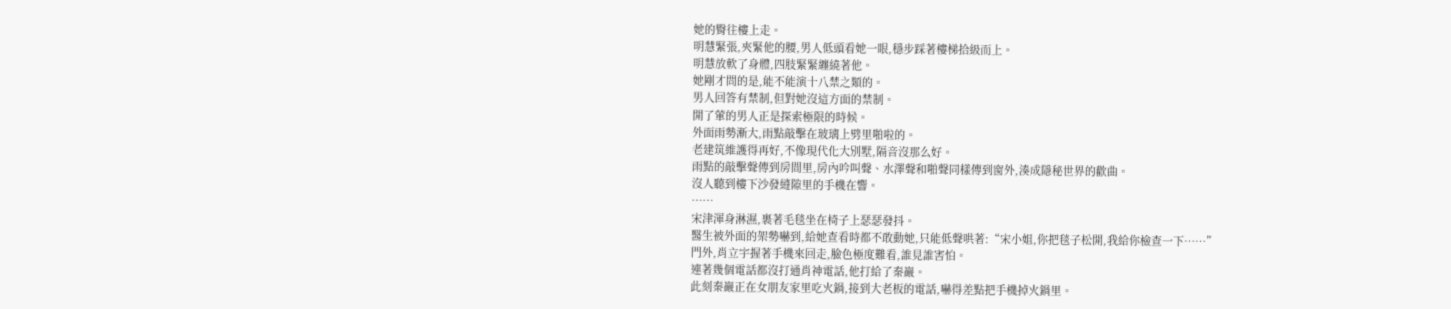她的臀往樓上走。
明慧緊張,夾緊他的腰,男人低頭看她一眼,穩步踩著樓梯拾級而上。
明慧放軟了身體,四肢緊緊纏繞著他。
她剛才問的是,能不能演十八禁之類的。
男人回答有禁制,但對她沒這方面的禁制。
開了葷的男人正是探索極限的時候。
外面雨勢漸大,雨點敲擊在玻璃上劈里啪啦的。
老建筑維護得再好,不像現代化大別墅,隔音沒那么好。
雨點的敲擊聲傳到房間里,房內吟叫聲、水澤聲和啪聲同樣傳到窗外,湊成隱秘世界的歡曲。
沒人聽到樓下沙發縫隙里的手機在響。
……
宋津渾身淋濕,裹著毛毯坐在椅子上瑟瑟發抖。
醫生被外面的架勢嚇到,給她查看時都不敢動她,只能低聲哄著:“宋小姐,你把毯子松開,我給你檢查一下……”
門外,肖立宇握著手機來回走,臉色極度難看,誰見誰害怕。
連著幾個電話都沒打通肖神電話,他打給了秦巖。
此刻秦巖正在女朋友家里吃火鍋,接到大老板的電話,嚇得差點把手機掉火鍋里。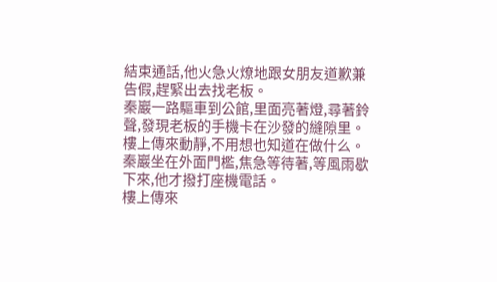結束通話,他火急火燎地跟女朋友道歉兼告假,趕緊出去找老板。
秦巖一路驅車到公館,里面亮著燈,尋著鈴聲,發現老板的手機卡在沙發的縫隙里。
樓上傳來動靜,不用想也知道在做什么。
秦巖坐在外面門檻,焦急等待著,等風雨歇下來,他才撥打座機電話。
樓上傳來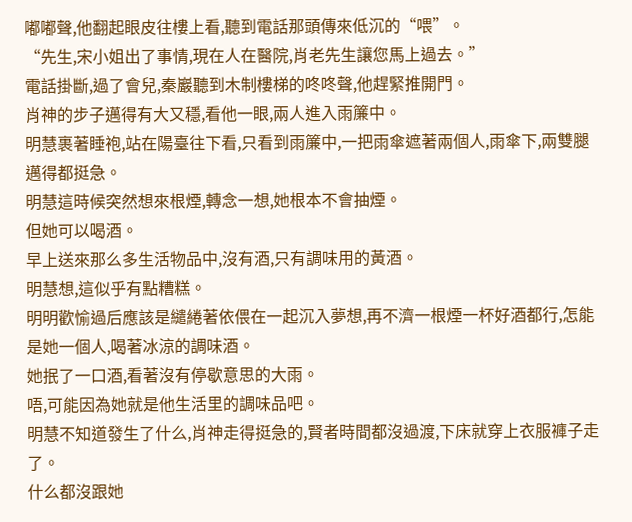嘟嘟聲,他翻起眼皮往樓上看,聽到電話那頭傳來低沉的“喂”。
“先生,宋小姐出了事情,現在人在醫院,肖老先生讓您馬上過去。”
電話掛斷,過了會兒,秦巖聽到木制樓梯的咚咚聲,他趕緊推開門。
肖神的步子邁得有大又穩,看他一眼,兩人進入雨簾中。
明慧裹著睡袍,站在陽臺往下看,只看到雨簾中,一把雨傘遮著兩個人,雨傘下,兩雙腿邁得都挺急。
明慧這時候突然想來根煙,轉念一想,她根本不會抽煙。
但她可以喝酒。
早上送來那么多生活物品中,沒有酒,只有調味用的黃酒。
明慧想,這似乎有點糟糕。
明明歡愉過后應該是繾綣著依偎在一起沉入夢想,再不濟一根煙一杯好酒都行,怎能是她一個人,喝著冰涼的調味酒。
她抿了一口酒,看著沒有停歇意思的大雨。
唔,可能因為她就是他生活里的調味品吧。
明慧不知道發生了什么,肖神走得挺急的,賢者時間都沒過渡,下床就穿上衣服褲子走了。
什么都沒跟她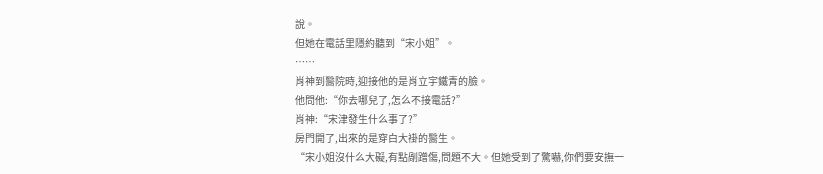說。
但她在電話里隱約聽到“宋小姐”。
……
肖神到醫院時,迎接他的是肖立宇鐵青的臉。
他問他:“你去哪兒了,怎么不接電話?”
肖神:“宋津發生什么事了?”
房門開了,出來的是穿白大褂的醫生。
“宋小姐沒什么大礙,有點剮蹭傷,問題不大。但她受到了驚嚇,你們要安撫一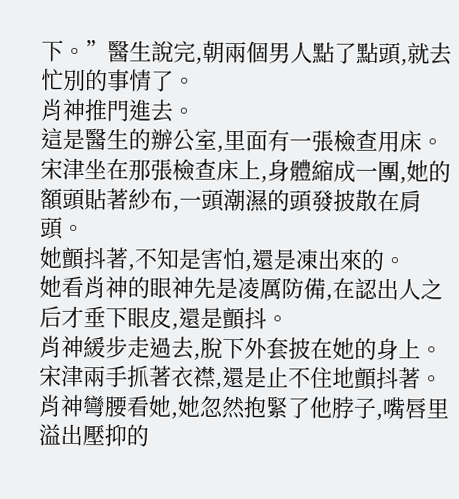下。”醫生說完,朝兩個男人點了點頭,就去忙別的事情了。
肖神推門進去。
這是醫生的辦公室,里面有一張檢查用床。
宋津坐在那張檢查床上,身體縮成一團,她的額頭貼著紗布,一頭潮濕的頭發披散在肩頭。
她顫抖著,不知是害怕,還是凍出來的。
她看肖神的眼神先是凌厲防備,在認出人之后才垂下眼皮,還是顫抖。
肖神緩步走過去,脫下外套披在她的身上。
宋津兩手抓著衣襟,還是止不住地顫抖著。
肖神彎腰看她,她忽然抱緊了他脖子,嘴唇里溢出壓抑的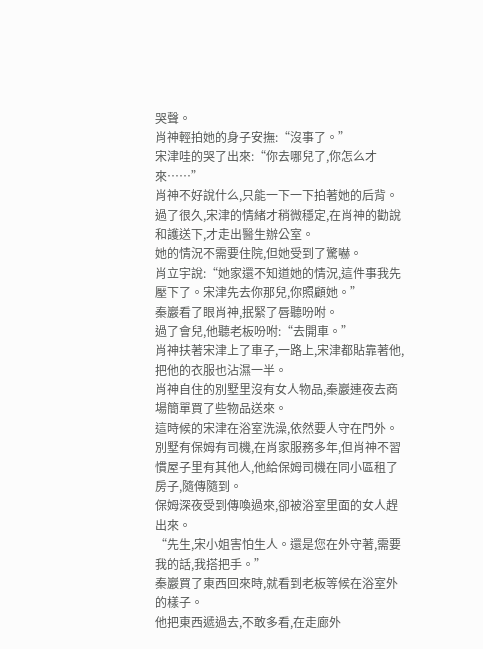哭聲。
肖神輕拍她的身子安撫:“沒事了。”
宋津哇的哭了出來:“你去哪兒了,你怎么才來……”
肖神不好說什么,只能一下一下拍著她的后背。
過了很久,宋津的情緒才稍微穩定,在肖神的勸說和護送下,才走出醫生辦公室。
她的情況不需要住院,但她受到了驚嚇。
肖立宇說:“她家還不知道她的情況,這件事我先壓下了。宋津先去你那兒,你照顧她。”
秦巖看了眼肖神,抿緊了唇聽吩咐。
過了會兒,他聽老板吩咐:“去開車。”
肖神扶著宋津上了車子,一路上,宋津都貼靠著他,把他的衣服也沾濕一半。
肖神自住的別墅里沒有女人物品,秦巖連夜去商場簡單買了些物品送來。
這時候的宋津在浴室洗澡,依然要人守在門外。
別墅有保姆有司機,在肖家服務多年,但肖神不習慣屋子里有其他人,他給保姆司機在同小區租了房子,隨傳隨到。
保姆深夜受到傳喚過來,卻被浴室里面的女人趕出來。
“先生,宋小姐害怕生人。還是您在外守著,需要我的話,我搭把手。”
秦巖買了東西回來時,就看到老板等候在浴室外的樣子。
他把東西遞過去,不敢多看,在走廊外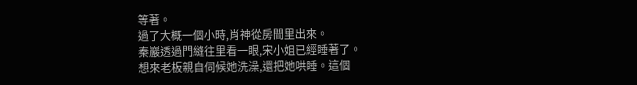等著。
過了大概一個小時,肖神從房間里出來。
秦巖透過門縫往里看一眼,宋小姐已經睡著了。
想來老板親自伺候她洗澡,還把她哄睡。這個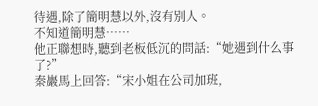待遇,除了簡明慧以外,沒有別人。
不知道簡明慧……
他正聯想時,聽到老板低沉的問話:“她遇到什么事了?”
秦巖馬上回答:“宋小姐在公司加班,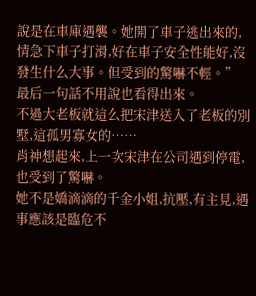說是在車庫遇襲。她開了車子逃出來的,情急下車子打滑,好在車子安全性能好,沒發生什么大事。但受到的驚嚇不輕。”
最后一句話不用說也看得出來。
不過大老板就這么把宋津送入了老板的別墅,這孤男寡女的……
肖神想起來,上一次宋津在公司遇到停電,也受到了驚嚇。
她不是嬌滴滴的千金小姐,抗壓,有主見,遇事應該是臨危不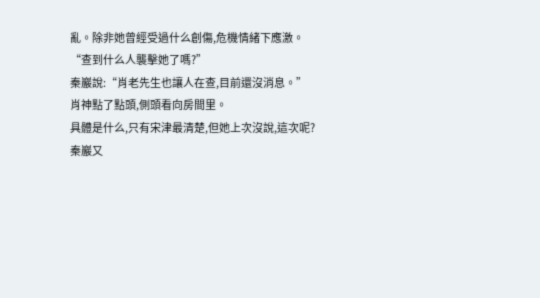亂。除非她曾經受過什么創傷,危機情緒下應激。
“查到什么人襲擊她了嗎?”
秦巖說:“肖老先生也讓人在查,目前還沒消息。”
肖神點了點頭,側頭看向房間里。
具體是什么,只有宋津最清楚,但她上次沒說,這次呢?
秦巖又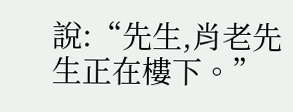說:“先生,肖老先生正在樓下。”